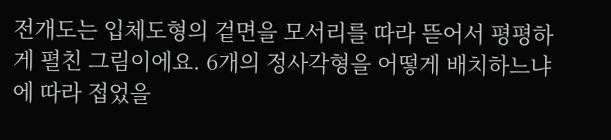전개도는 입체도형의 겉면을 모서리를 따라 뜯어서 평평하게 펼친 그림이에요. 6개의 정사각형을 어떻게 배치하느냐에 따라 접었을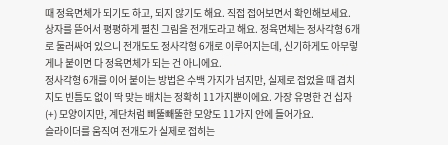때 정육면체가 되기도 하고, 되지 않기도 해요. 직접 접어보면서 확인해보세요.
상자를 뜯어서 평평하게 펼친 그림을 전개도라고 해요. 정육면체는 정사각형 6개로 둘러싸여 있으니 전개도도 정사각형 6개로 이루어지는데, 신기하게도 아무렇게나 붙이면 다 정육면체가 되는 건 아니에요.
정사각형 6개를 이어 붙이는 방법은 수백 가지가 넘지만, 실제로 접었을 때 겹치지도 빈틈도 없이 딱 맞는 배치는 정확히 11가지뿐이에요. 가장 유명한 건 십자(+) 모양이지만, 계단처럼 삐뚤빼뚤한 모양도 11가지 안에 들어가요.
슬라이더를 움직여 전개도가 실제로 접히는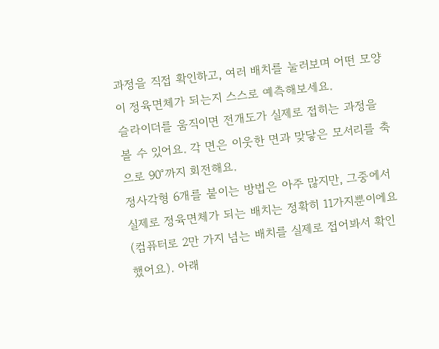과정을 직접 확인하고, 여러 배치를 눌러보며 어떤 모양이 정육면체가 되는지 스스로 예측해보세요.
슬라이더를 움직이면 전개도가 실제로 접히는 과정을 볼 수 있어요. 각 면은 이웃한 면과 맞닿은 모서리를 축으로 90°까지 회전해요.
정사각형 6개를 붙이는 방법은 아주 많지만, 그중에서 실제로 정육면체가 되는 배치는 정확히 11가지뿐이에요(컴퓨터로 2만 가지 넘는 배치를 실제로 접어봐서 확인했어요). 아래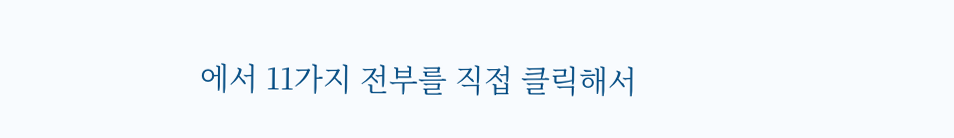에서 11가지 전부를 직접 클릭해서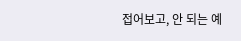접어보고, 안 되는 예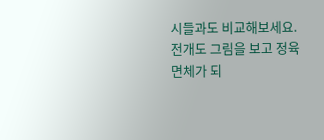시들과도 비교해보세요.
전개도 그림을 보고 정육면체가 되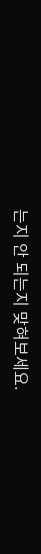는지 안 되는지 맞혀보세요.